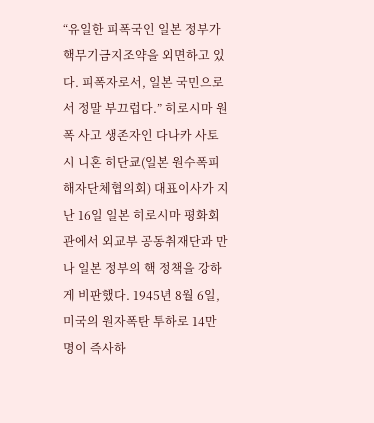“유일한 피폭국인 일본 정부가 핵무기금지조약을 외면하고 있다. 피폭자로서, 일본 국민으로서 정말 부끄럽다.” 히로시마 원폭 사고 생존자인 다나카 사토시 니혼 히단쿄(일본 원수폭피해자단체협의회) 대표이사가 지난 16일 일본 히로시마 평화회관에서 외교부 공동취재단과 만나 일본 정부의 핵 정책을 강하게 비판했다. 1945년 8월 6일, 미국의 원자폭탄 투하로 14만 명이 즉사하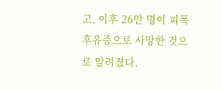고, 이후 26만 명이 피폭 후유증으로 사망한 것으로 알려졌다.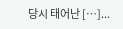당시 태어난 […]...